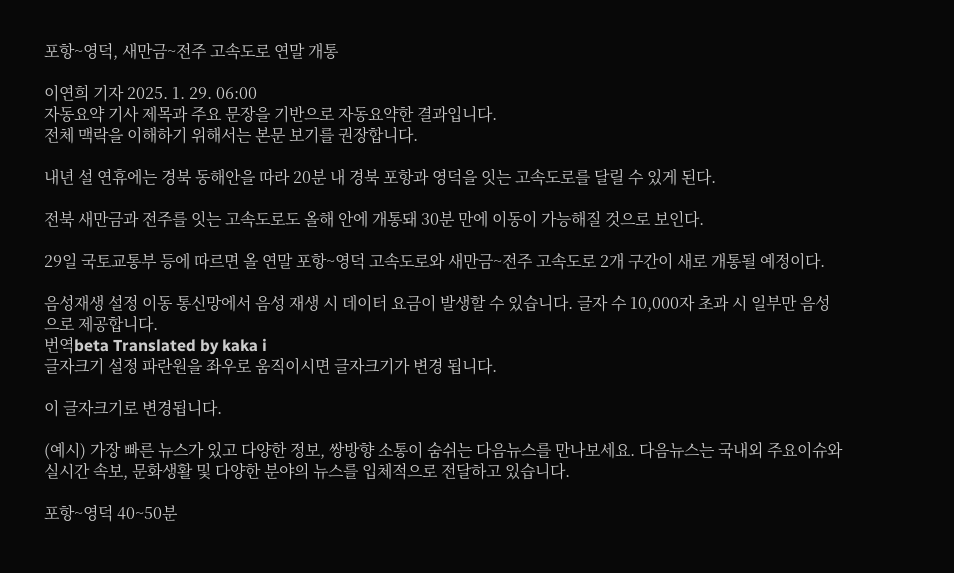포항~영덕, 새만금~전주 고속도로 연말 개통

이연희 기자 2025. 1. 29. 06:00
자동요약 기사 제목과 주요 문장을 기반으로 자동요약한 결과입니다.
전체 맥락을 이해하기 위해서는 본문 보기를 권장합니다.

내년 설 연휴에는 경북 동해안을 따라 20분 내 경북 포항과 영덕을 잇는 고속도로를 달릴 수 있게 된다.

전북 새만금과 전주를 잇는 고속도로도 올해 안에 개통돼 30분 만에 이동이 가능해질 것으로 보인다.

29일 국토교통부 등에 따르면 올 연말 포항~영덕 고속도로와 새만금~전주 고속도로 2개 구간이 새로 개통될 예정이다.

음성재생 설정 이동 통신망에서 음성 재생 시 데이터 요금이 발생할 수 있습니다. 글자 수 10,000자 초과 시 일부만 음성으로 제공합니다.
번역beta Translated by kaka i
글자크기 설정 파란원을 좌우로 움직이시면 글자크기가 변경 됩니다.

이 글자크기로 변경됩니다.

(예시) 가장 빠른 뉴스가 있고 다양한 정보, 쌍방향 소통이 숨쉬는 다음뉴스를 만나보세요. 다음뉴스는 국내외 주요이슈와 실시간 속보, 문화생활 및 다양한 분야의 뉴스를 입체적으로 전달하고 있습니다.

포항~영덕 40~50분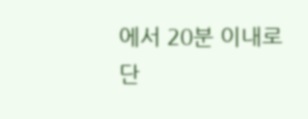에서 20분 이내로 단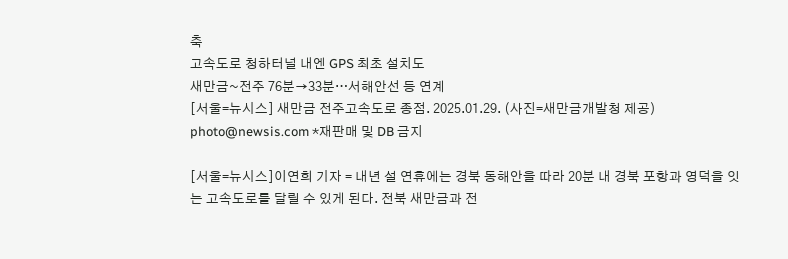축
고속도로 청하터널 내엔 GPS 최초 설치도
새만금~전주 76분→33분…서해안선 등 연계
[서울=뉴시스] 새만금 전주고속도로 종점. 2025.01.29. (사진=새만금개발청 제공) photo@newsis.com *재판매 및 DB 금지

[서울=뉴시스]이연희 기자 = 내년 설 연휴에는 경북 동해안을 따라 20분 내 경북 포항과 영덕을 잇는 고속도로를 달릴 수 있게 된다. 전북 새만금과 전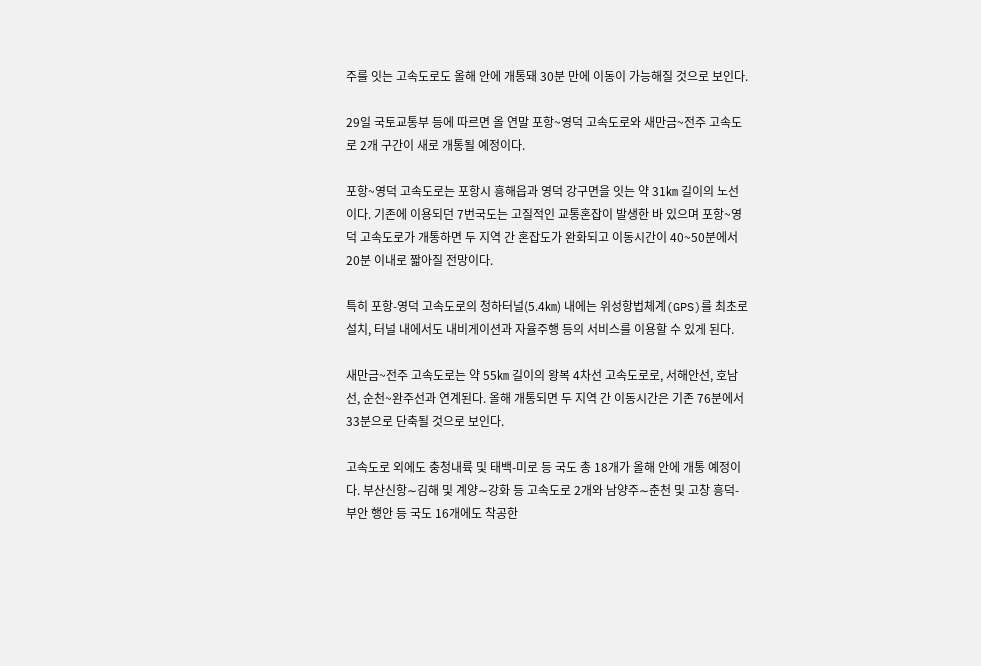주를 잇는 고속도로도 올해 안에 개통돼 30분 만에 이동이 가능해질 것으로 보인다.

29일 국토교통부 등에 따르면 올 연말 포항~영덕 고속도로와 새만금~전주 고속도로 2개 구간이 새로 개통될 예정이다.

포항~영덕 고속도로는 포항시 흥해읍과 영덕 강구면을 잇는 약 31㎞ 길이의 노선이다. 기존에 이용되던 7번국도는 고질적인 교통혼잡이 발생한 바 있으며 포항~영덕 고속도로가 개통하면 두 지역 간 혼잡도가 완화되고 이동시간이 40~50분에서 20분 이내로 짧아질 전망이다.

특히 포항-영덕 고속도로의 청하터널(5.4㎞) 내에는 위성항법체계(GPS)를 최초로 설치, 터널 내에서도 내비게이션과 자율주행 등의 서비스를 이용할 수 있게 된다.

새만금~전주 고속도로는 약 55㎞ 길이의 왕복 4차선 고속도로로, 서해안선, 호남선, 순천~완주선과 연계된다. 올해 개통되면 두 지역 간 이동시간은 기존 76분에서 33분으로 단축될 것으로 보인다.

고속도로 외에도 충청내륙 및 태백-미로 등 국도 총 18개가 올해 안에 개통 예정이다. 부산신항∼김해 및 계양∼강화 등 고속도로 2개와 남양주∼춘천 및 고창 흥덕-부안 행안 등 국도 16개에도 착공한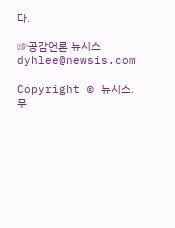다.

☞공감언론 뉴시스 dyhlee@newsis.com

Copyright © 뉴시스. 무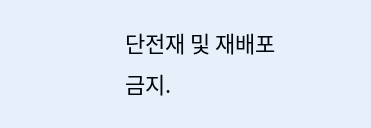단전재 및 재배포 금지.